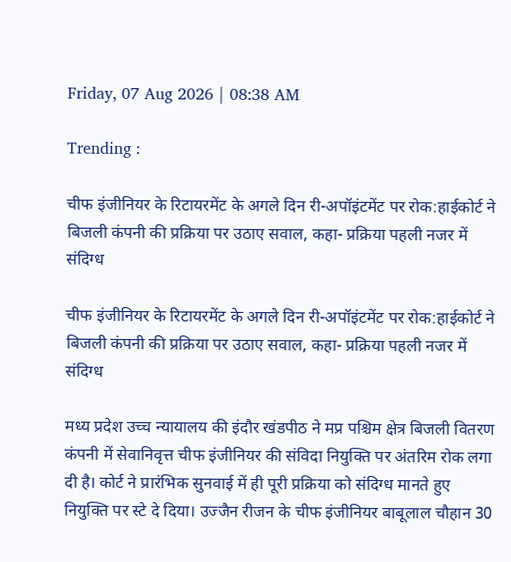Friday, 07 Aug 2026 | 08:38 AM

Trending :

चीफ इंजीनियर के रिटायरमेंट के अगले दिन री-अपॉइंटमेंट पर रोक:हाईकोर्ट ने बिजली कंपनी की प्रक्रिया पर उठाए सवाल, कहा- प्रक्रिया पहली नजर में संदिग्ध

चीफ इंजीनियर के रिटायरमेंट के अगले दिन री-अपॉइंटमेंट पर रोक:हाईकोर्ट ने बिजली कंपनी की प्रक्रिया पर उठाए सवाल, कहा- प्रक्रिया पहली नजर में संदिग्ध

मध्य प्रदेश उच्च न्यायालय की इंदौर खंडपीठ ने मप्र पश्चिम क्षेत्र बिजली वितरण कंपनी में सेवानिवृत्त चीफ इंजीनियर की संविदा नियुक्ति पर अंतरिम रोक लगा दी है। कोर्ट ने प्रारंभिक सुनवाई में ही पूरी प्रक्रिया को संदिग्ध मानते हुए नियुक्ति पर स्टे दे दिया। उज्जैन रीजन के चीफ इंजीनियर बाबूलाल चौहान 30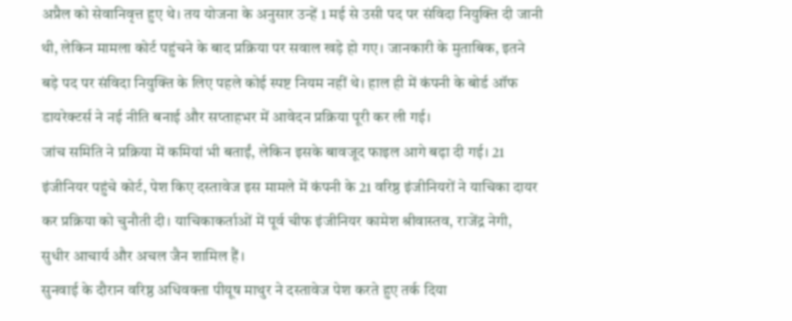अप्रैल को सेवानिवृत्त हुए थे। तय योजना के अनुसार उन्हें 1 मई से उसी पद पर संविदा नियुक्ति दी जानी थी, लेकिन मामला कोर्ट पहुंचने के बाद प्रक्रिया पर सवाल खड़े हो गए। जानकारी के मुताबिक, इतने बड़े पद पर संविदा नियुक्ति के लिए पहले कोई स्पष्ट नियम नहीं थे। हाल ही में कंपनी के बोर्ड ऑफ डायरेक्टर्स ने नई नीति बनाई और सप्ताहभर में आवेदन प्रक्रिया पूरी कर ली गई।
जांच समिति ने प्रक्रिया में कमियां भी बताईं, लेकिन इसके बावजूद फाइल आगे बढ़ा दी गई। 21 इंजीनियर पहुंचे कोर्ट, पेश किए दस्तावेज इस मामले में कंपनी के 21 वरिष्ठ इंजीनियरों ने याचिका दायर कर प्रक्रिया को चुनौती दी। याचिकाकर्ताओं में पूर्व चीफ इंजीनियर कामेश श्रीवास्तव, राजेंद्र नेगी, सुधीर आचार्य और अचल जैन शामिल हैं।
सुनवाई के दौरान वरिष्ठ अधिवक्ता पीयूष माथुर ने दस्तावेज पेश करते हुए तर्क दिया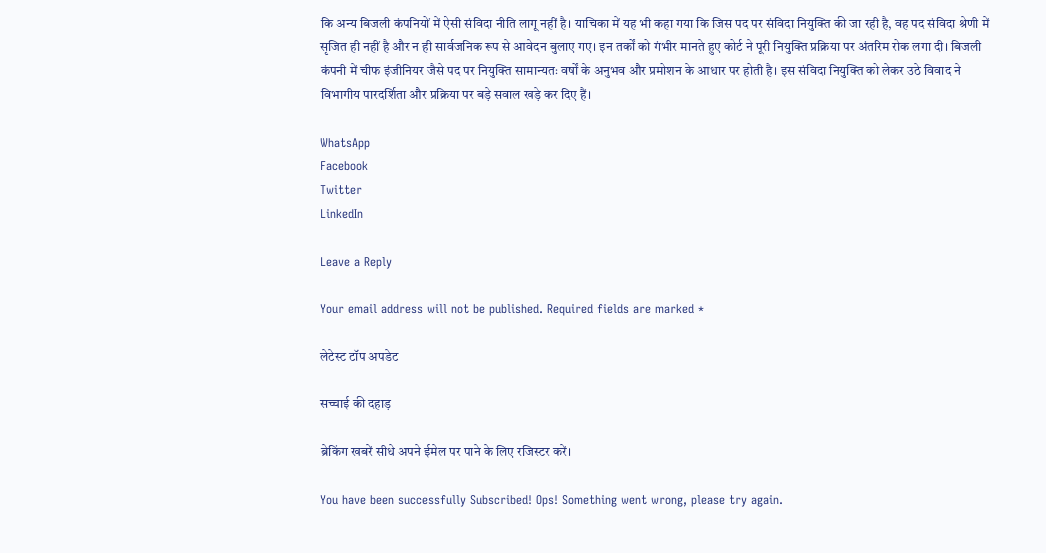कि अन्य बिजली कंपनियों में ऐसी संविदा नीति लागू नहीं है। याचिका में यह भी कहा गया कि जिस पद पर संविदा नियुक्ति की जा रही है, वह पद संविदा श्रेणी में सृजित ही नहीं है और न ही सार्वजनिक रूप से आवेदन बुलाए गए। इन तर्कों को गंभीर मानते हुए कोर्ट ने पूरी नियुक्ति प्रक्रिया पर अंतरिम रोक लगा दी। बिजली कंपनी में चीफ इंजीनियर जैसे पद पर नियुक्ति सामान्यतः वर्षों के अनुभव और प्रमोशन के आधार पर होती है। इस संविदा नियुक्ति को लेकर उठे विवाद ने विभागीय पारदर्शिता और प्रक्रिया पर बड़े सवाल खड़े कर दिए हैं।

WhatsApp
Facebook
Twitter
LinkedIn

Leave a Reply

Your email address will not be published. Required fields are marked *

लेटेस्ट टॉप अपडेट

सच्चाई की दहाड़

ब्रेकिंग खबरें सीधे अपने ईमेल पर पाने के लिए रजिस्टर करें।

You have been successfully Subscribed! Ops! Something went wrong, please try again.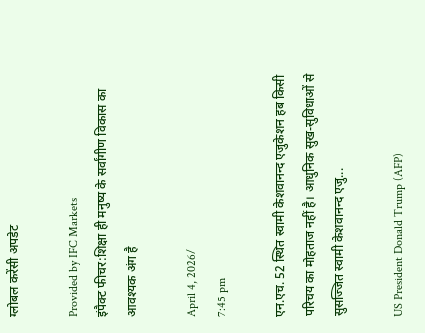ग्लोबल करेंसी अपडेट

Provided by IFC Markets
इंपैक्ट फीचर:शिक्षा ही मनुष्य के सर्वांगीण विकास का आवश्यक अंग है

April 4, 2026/
7:45 pm

एन.एच. 52 स्थित स्वामी केशवानन्द एजुकेशन हब किसी परिचय का मोहताज नहीं है। आधुनिक सुख-सुविधाओं से सुसज्जित स्वामी केशवानन्द एजु...

US President Donald Trump (AFP)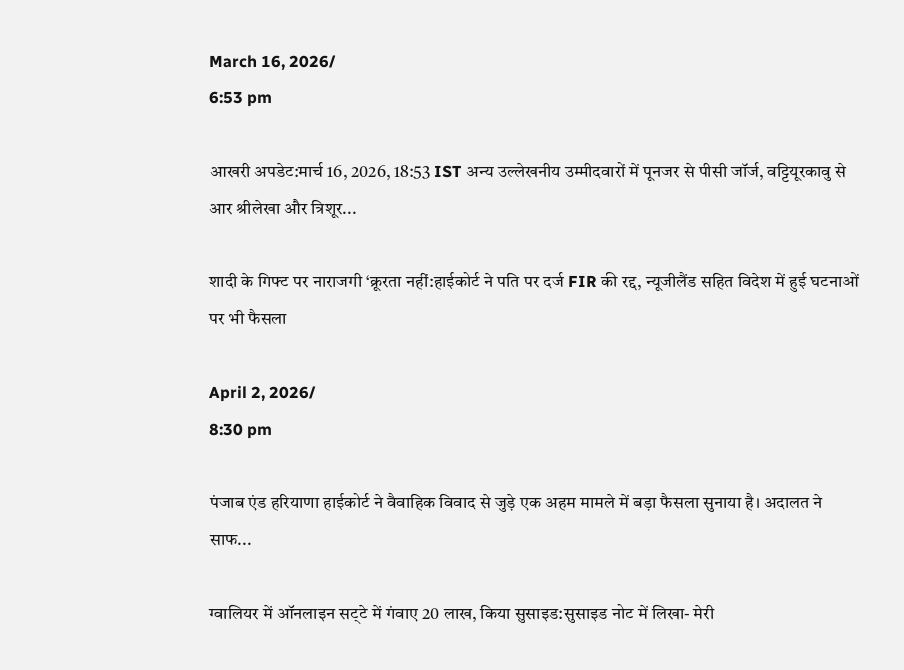March 16, 2026/
6:53 pm

आखरी अपडेट:मार्च 16, 2026, 18:53 IST अन्य उल्लेखनीय उम्मीदवारों में पूनजर से पीसी जॉर्ज, वट्टियूरकावु से आर श्रीलेखा और त्रिशूर...

शादी के गिफ्ट पर नाराजगी ‘क्रूरता नहीं:हाईकोर्ट ने पति पर दर्ज FIR की रद्द, न्यूजीलैंड सहित विदेश में हुई घटनाओं पर भी फैसला

April 2, 2026/
8:30 pm

पंजाब एंड हरियाणा हाईकोर्ट ने वैवाहिक विवाद से जुड़े एक अहम मामले में बड़ा फैसला सुनाया है। अदालत ने साफ...

ग्वालियर में ऑनलाइन सट्‌टे में गंवाए 20 लाख, किया सुसाइड:सुसाइड नोट में लिखा- मेरी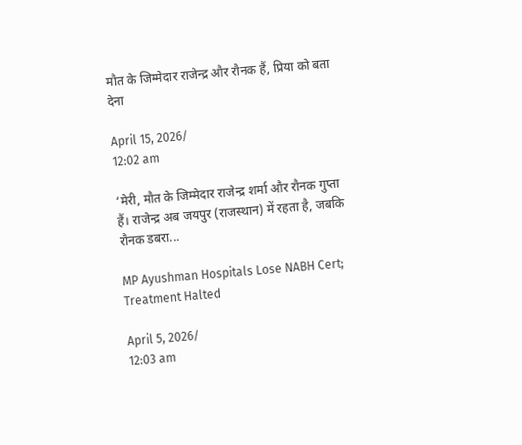मौत के जिम्मेदार राजेन्द्र और रौनक हैं, प्रिया को बता देना

April 15, 2026/
12:02 am

‘मेरी, मौत के जिम्मेदार राजेन्द्र शर्मा और रौनक गुप्ता हैं। राजेन्द्र अब जयपुर (राजस्थान) में रहता है, जबकि रौनक डबरा...

MP Ayushman Hospitals Lose NABH Cert; Treatment Halted

April 5, 2026/
12:03 am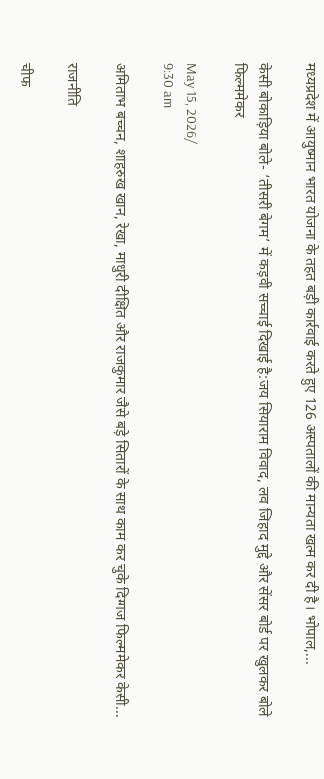मध्यप्रदेश में आयुष्मान भारत योजना के तहत बड़ी कार्रवाई करते हुए 126 अस्पतालों की मान्यता खत्म कर दी है। भोपाल,...

केसी बोकाड़िया बोले- ‘तीसरी बेगम’ में कड़वी सच्चाई दिखाई है:जय सियाराम विवाद, लव जिहाद मुद्दे और सेंसर बोर्ड पर खुलकर बोले फिल्ममेकर

May 15, 2026/
9:30 am

अमिताभ बच्चन, शाहरुख खान, रेखा, माधुरी दीक्षित और राजकुमार जैसे बड़े सितारों के साथ काम कर चुके दिग्गज फिल्ममेकर केसी...

राजनीति

चीफ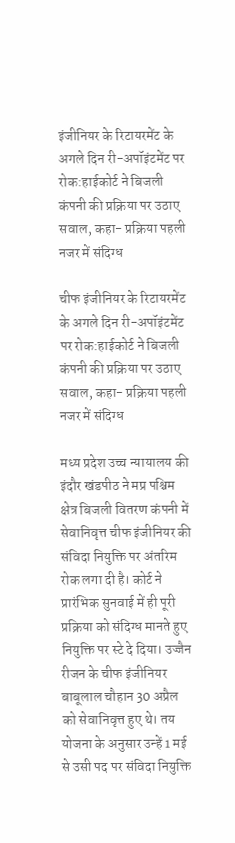इंजीनियर के रिटायरमेंट के अगले दिन री-अपॉइंटमेंट पर रोक:हाईकोर्ट ने बिजली कंपनी की प्रक्रिया पर उठाए सवाल, कहा- प्रक्रिया पहली नजर में संदिग्ध

चीफ इंजीनियर के रिटायरमेंट के अगले दिन री-अपॉइंटमेंट पर रोक:हाईकोर्ट ने बिजली कंपनी की प्रक्रिया पर उठाए सवाल, कहा- प्रक्रिया पहली नजर में संदिग्ध

मध्य प्रदेश उच्च न्यायालय की इंदौर खंडपीठ ने मप्र पश्चिम क्षेत्र बिजली वितरण कंपनी में सेवानिवृत्त चीफ इंजीनियर की संविदा नियुक्ति पर अंतरिम रोक लगा दी है। कोर्ट ने प्रारंभिक सुनवाई में ही पूरी प्रक्रिया को संदिग्ध मानते हुए नियुक्ति पर स्टे दे दिया। उज्जैन रीजन के चीफ इंजीनियर बाबूलाल चौहान 30 अप्रैल को सेवानिवृत्त हुए थे। तय योजना के अनुसार उन्हें 1 मई से उसी पद पर संविदा नियुक्ति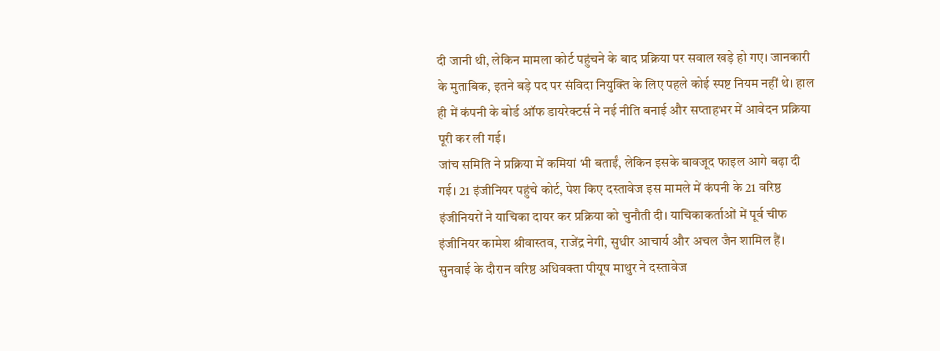दी जानी थी, लेकिन मामला कोर्ट पहुंचने के बाद प्रक्रिया पर सवाल खड़े हो गए। जानकारी के मुताबिक, इतने बड़े पद पर संविदा नियुक्ति के लिए पहले कोई स्पष्ट नियम नहीं थे। हाल ही में कंपनी के बोर्ड ऑफ डायरेक्टर्स ने नई नीति बनाई और सप्ताहभर में आवेदन प्रक्रिया पूरी कर ली गई।
जांच समिति ने प्रक्रिया में कमियां भी बताईं, लेकिन इसके बावजूद फाइल आगे बढ़ा दी गई। 21 इंजीनियर पहुंचे कोर्ट, पेश किए दस्तावेज इस मामले में कंपनी के 21 वरिष्ठ इंजीनियरों ने याचिका दायर कर प्रक्रिया को चुनौती दी। याचिकाकर्ताओं में पूर्व चीफ इंजीनियर कामेश श्रीवास्तव, राजेंद्र नेगी, सुधीर आचार्य और अचल जैन शामिल हैं।
सुनवाई के दौरान वरिष्ठ अधिवक्ता पीयूष माथुर ने दस्तावेज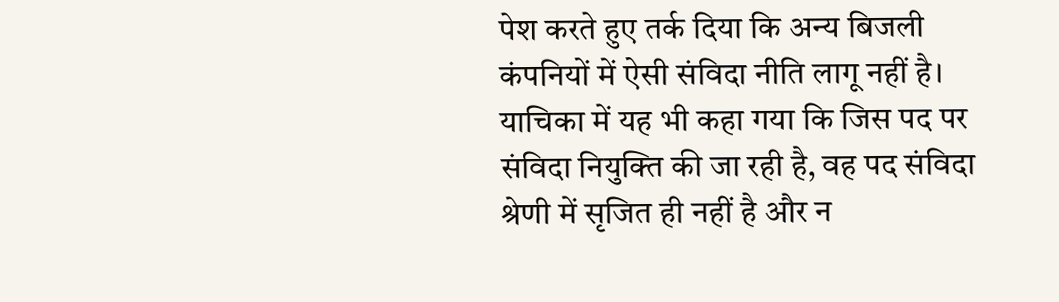पेश करते हुए तर्क दिया कि अन्य बिजली कंपनियों में ऐसी संविदा नीति लागू नहीं है। याचिका में यह भी कहा गया कि जिस पद पर संविदा नियुक्ति की जा रही है, वह पद संविदा श्रेणी में सृजित ही नहीं है और न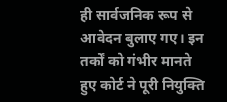ही सार्वजनिक रूप से आवेदन बुलाए गए। इन तर्कों को गंभीर मानते हुए कोर्ट ने पूरी नियुक्ति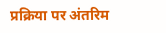प्रक्रिया पर अंतरिम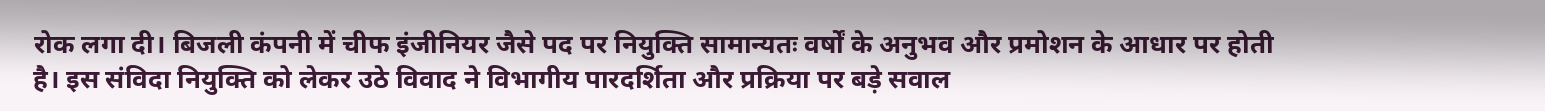रोक लगा दी। बिजली कंपनी में चीफ इंजीनियर जैसे पद पर नियुक्ति सामान्यतः वर्षों के अनुभव और प्रमोशन के आधार पर होती है। इस संविदा नियुक्ति को लेकर उठे विवाद ने विभागीय पारदर्शिता और प्रक्रिया पर बड़े सवाल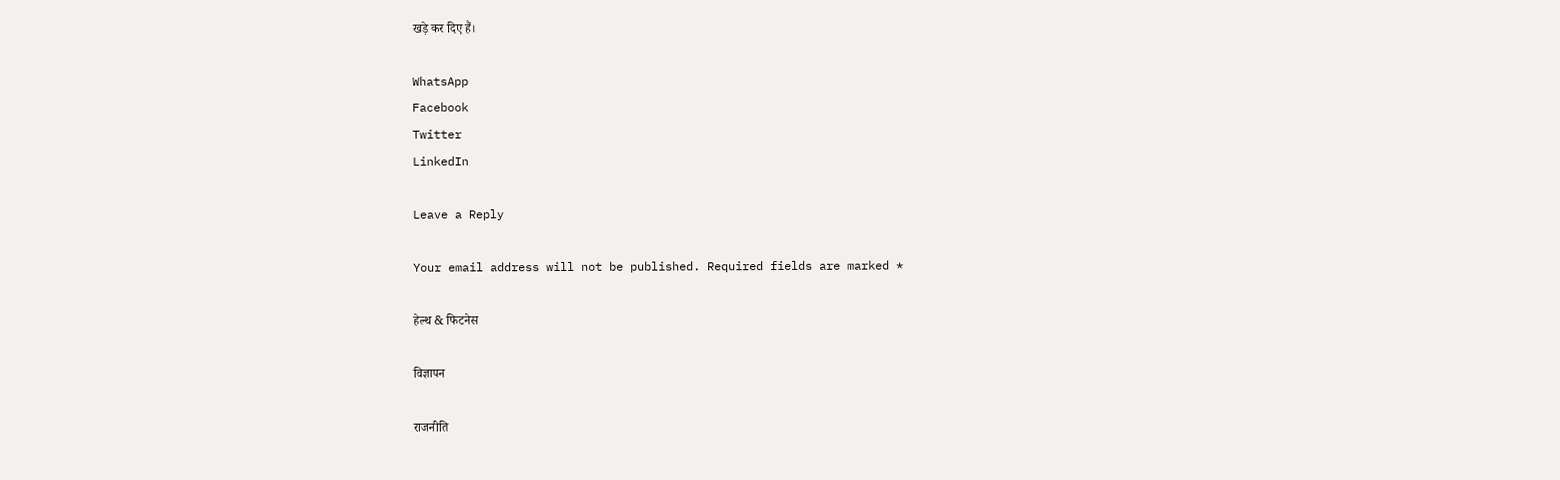खड़े कर दिए हैं।

WhatsApp
Facebook
Twitter
LinkedIn

Leave a Reply

Your email address will not be published. Required fields are marked *

हेल्थ & फिटनेस

विज्ञापन

राजनीति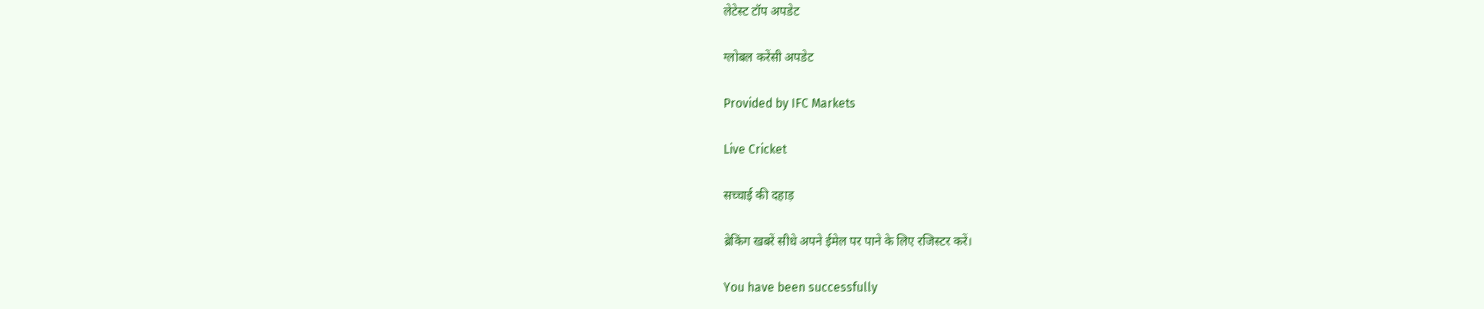लेटेस्ट टॉप अपडेट

ग्लोबल करेंसी अपडेट

Provided by IFC Markets

Live Cricket

सच्चाई की दहाड़

ब्रेकिंग खबरें सीधे अपने ईमेल पर पाने के लिए रजिस्टर करें।

You have been successfully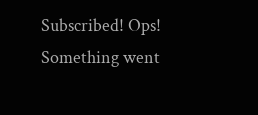Subscribed! Ops! Something went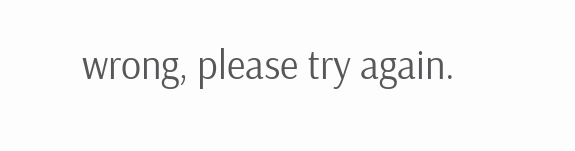wrong, please try again.